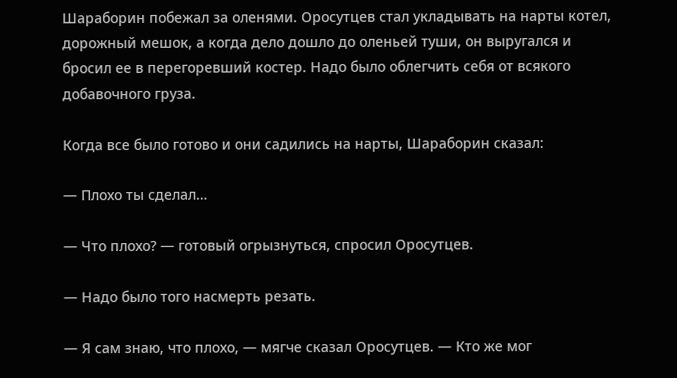Шараборин побежал за оленями. Оросутцев стал укладывать на нарты котел, дорожный мешок, а когда дело дошло до оленьей туши, он выругался и бросил ее в перегоревший костер. Надо было облегчить себя от всякого добавочного груза.

Когда все было готово и они садились на нарты, Шараборин сказал:

— Плохо ты сделал…

— Что плохо? — готовый огрызнуться, спросил Оросутцев.

— Надо было того насмерть резать.

— Я сам знаю, что плохо, — мягче сказал Оросутцев. — Кто же мог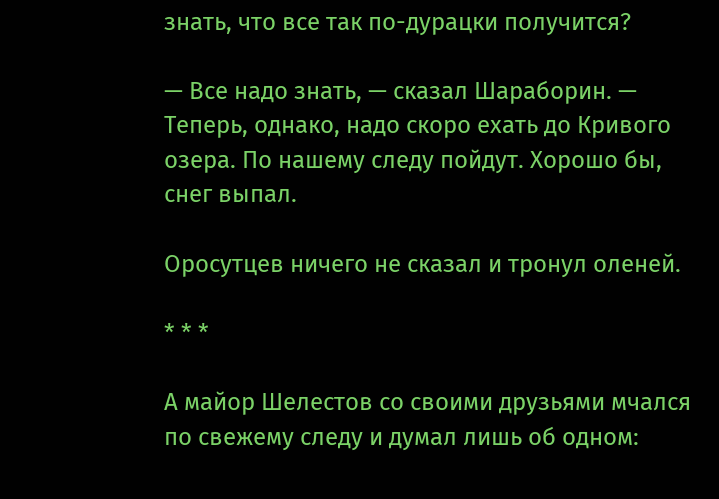знать, что все так по-дурацки получится?

— Все надо знать, — сказал Шараборин. — Теперь, однако, надо скоро ехать до Кривого озера. По нашему следу пойдут. Хорошо бы, снег выпал.

Оросутцев ничего не сказал и тронул оленей.

* * *

А майор Шелестов со своими друзьями мчался по свежему следу и думал лишь об одном: